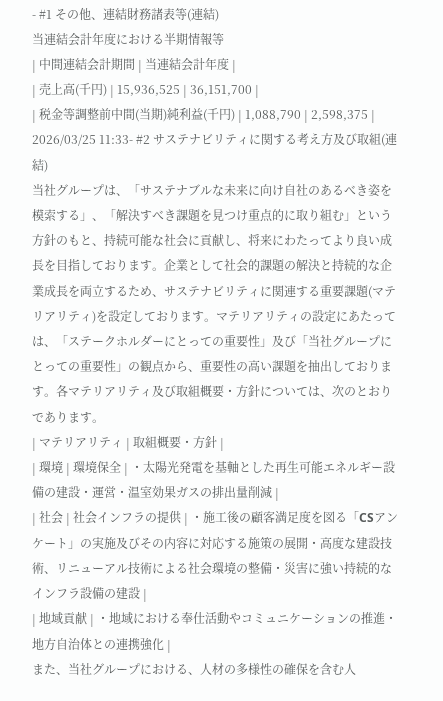- #1 その他、連結財務諸表等(連結)
当連結会計年度における半期情報等
| 中間連結会計期間 | 当連結会計年度 |
| 売上高(千円) | 15,936,525 | 36,151,700 |
| 税金等調整前中間(当期)純利益(千円) | 1,088,790 | 2,598,375 |
2026/03/25 11:33- #2 サステナビリティに関する考え方及び取組(連結)
当社グループは、「サステナブルな未来に向け自社のあるべき姿を模索する」、「解決すべき課題を見つけ重点的に取り組む」という方針のもと、持続可能な社会に貢献し、将来にわたってより良い成長を目指しております。企業として社会的課題の解決と持続的な企業成長を両立するため、サステナビリティに関連する重要課題(マテリアリティ)を設定しております。マテリアリティの設定にあたっては、「ステークホルダーにとっての重要性」及び「当社グループにとっての重要性」の観点から、重要性の高い課題を抽出しております。各マテリアリティ及び取組概要・方針については、次のとおりであります。
| マテリアリティ | 取組概要・方針 |
| 環境 | 環境保全 | ・太陽光発電を基軸とした再生可能エネルギー設備の建設・運営・温室効果ガスの排出量削減 |
| 社会 | 社会インフラの提供 | ・施工後の顧客満足度を図る「CSアンケート」の実施及びその内容に対応する施策の展開・高度な建設技術、リニューアル技術による社会環境の整備・災害に強い持続的なインフラ設備の建設 |
| 地域貢献 | ・地域における奉仕活動やコミュニケーションの推進・地方自治体との連携強化 |
また、当社グループにおける、人材の多様性の確保を含む人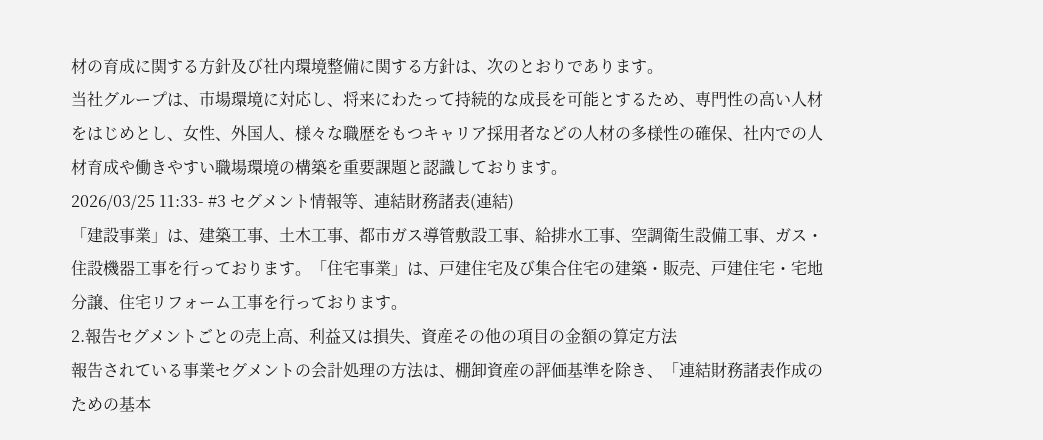材の育成に関する方針及び社内環境整備に関する方針は、次のとおりであります。
当社グループは、市場環境に対応し、将来にわたって持続的な成長を可能とするため、専門性の高い人材をはじめとし、女性、外国人、様々な職歴をもつキャリア採用者などの人材の多様性の確保、社内での人材育成や働きやすい職場環境の構築を重要課題と認識しております。
2026/03/25 11:33- #3 セグメント情報等、連結財務諸表(連結)
「建設事業」は、建築工事、土木工事、都市ガス導管敷設工事、給排水工事、空調衛生設備工事、ガス・住設機器工事を行っております。「住宅事業」は、戸建住宅及び集合住宅の建築・販売、戸建住宅・宅地分譲、住宅リフォーム工事を行っております。
2.報告セグメントごとの売上高、利益又は損失、資産その他の項目の金額の算定方法
報告されている事業セグメントの会計処理の方法は、棚卸資産の評価基準を除き、「連結財務諸表作成のための基本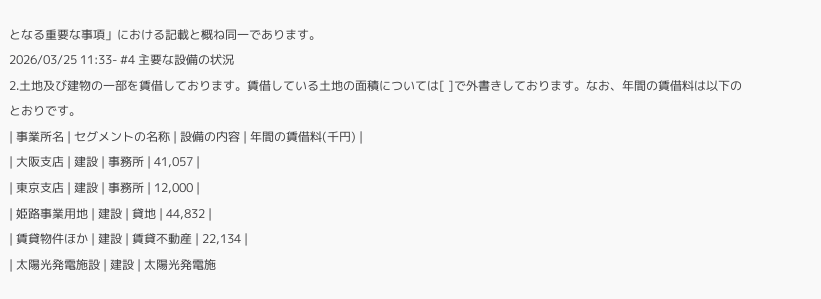となる重要な事項」における記載と概ね同一であります。
2026/03/25 11:33- #4 主要な設備の状況
2.土地及び建物の一部を賃借しております。賃借している土地の面積については[ ]で外書きしております。なお、年間の賃借料は以下のとおりです。
| 事業所名 | セグメントの名称 | 設備の内容 | 年間の賃借料(千円) |
| 大阪支店 | 建設 | 事務所 | 41,057 |
| 東京支店 | 建設 | 事務所 | 12,000 |
| 姫路事業用地 | 建設 | 貸地 | 44,832 |
| 賃貸物件ほか | 建設 | 賃貸不動産 | 22,134 |
| 太陽光発電施設 | 建設 | 太陽光発電施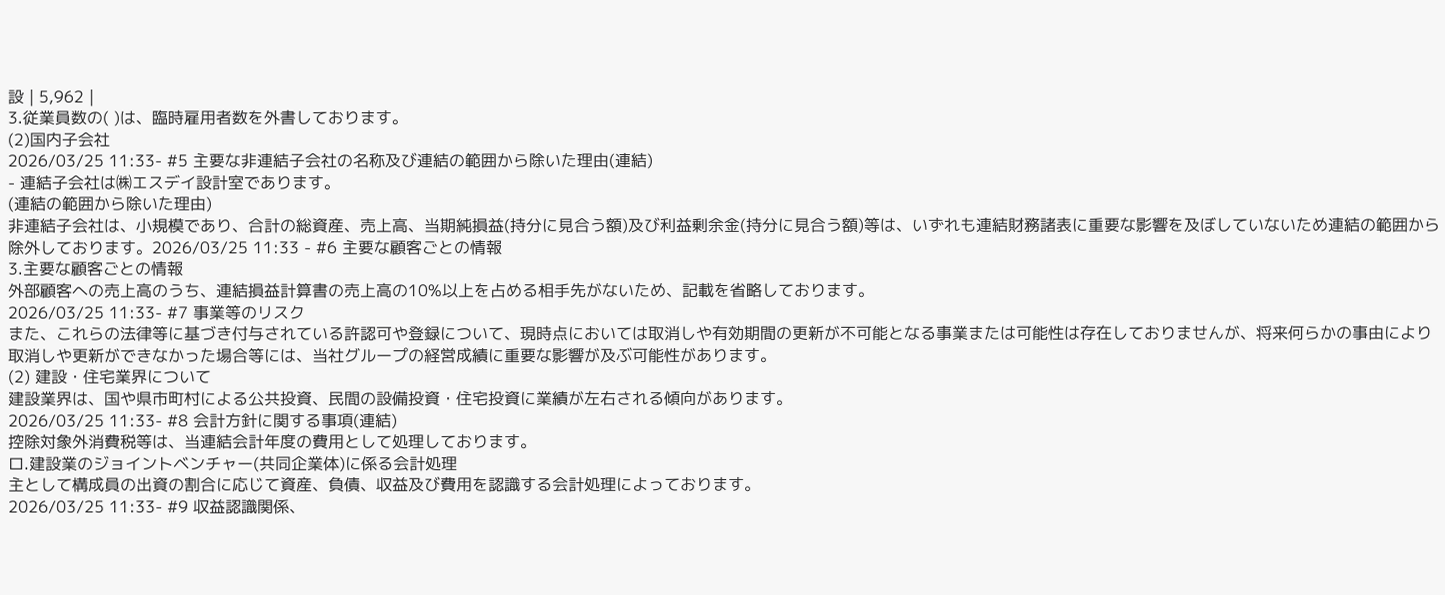設 | 5,962 |
3.従業員数の( )は、臨時雇用者数を外書しております。
(2)国内子会社
2026/03/25 11:33- #5 主要な非連結子会社の名称及び連結の範囲から除いた理由(連結)
- 連結子会社は㈱エスデイ設計室であります。
(連結の範囲から除いた理由)
非連結子会社は、小規模であり、合計の総資産、売上高、当期純損益(持分に見合う額)及び利益剰余金(持分に見合う額)等は、いずれも連結財務諸表に重要な影響を及ぼしていないため連結の範囲から除外しております。2026/03/25 11:33 - #6 主要な顧客ごとの情報
3.主要な顧客ごとの情報
外部顧客への売上高のうち、連結損益計算書の売上高の10%以上を占める相手先がないため、記載を省略しております。
2026/03/25 11:33- #7 事業等のリスク
また、これらの法律等に基づき付与されている許認可や登録について、現時点においては取消しや有効期間の更新が不可能となる事業または可能性は存在しておりませんが、将来何らかの事由により取消しや更新ができなかった場合等には、当社グループの経営成績に重要な影響が及ぶ可能性があります。
(2) 建設・住宅業界について
建設業界は、国や県市町村による公共投資、民間の設備投資・住宅投資に業績が左右される傾向があります。
2026/03/25 11:33- #8 会計方針に関する事項(連結)
控除対象外消費税等は、当連結会計年度の費用として処理しております。
ロ.建設業のジョイントベンチャー(共同企業体)に係る会計処理
主として構成員の出資の割合に応じて資産、負債、収益及び費用を認識する会計処理によっております。
2026/03/25 11:33- #9 収益認識関係、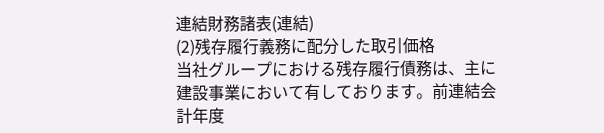連結財務諸表(連結)
(2)残存履行義務に配分した取引価格
当社グループにおける残存履行債務は、主に建設事業において有しております。前連結会計年度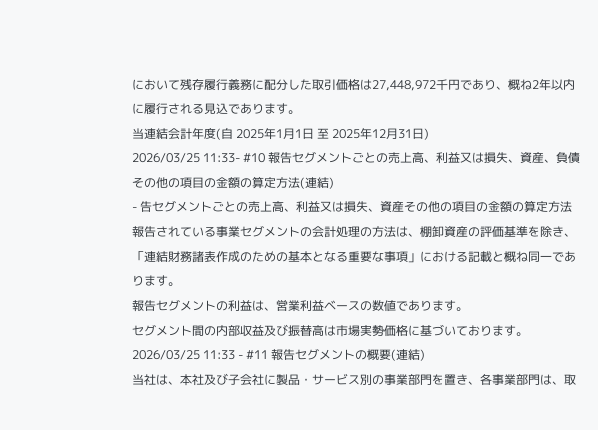において残存履行義務に配分した取引価格は27,448,972千円であり、概ね2年以内に履行される見込であります。
当連結会計年度(自 2025年1月1日 至 2025年12月31日)
2026/03/25 11:33- #10 報告セグメントごとの売上高、利益又は損失、資産、負債その他の項目の金額の算定方法(連結)
- 告セグメントごとの売上高、利益又は損失、資産その他の項目の金額の算定方法
報告されている事業セグメントの会計処理の方法は、棚卸資産の評価基準を除き、「連結財務諸表作成のための基本となる重要な事項」における記載と概ね同一であります。
報告セグメントの利益は、営業利益ベースの数値であります。
セグメント間の内部収益及び振替高は市場実勢価格に基づいております。2026/03/25 11:33 - #11 報告セグメントの概要(連結)
当社は、本社及び子会社に製品・サービス別の事業部門を置き、各事業部門は、取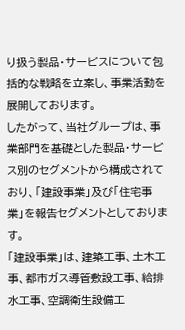り扱う製品・サービスについて包括的な戦略を立案し、事業活動を展開しております。
したがって、当社グループは、事業部門を基礎とした製品・サービス別のセグメントから構成されており、「建設事業」及び「住宅事業」を報告セグメントとしております。
「建設事業」は、建築工事、土木工事、都市ガス導管敷設工事、給排水工事、空調衛生設備工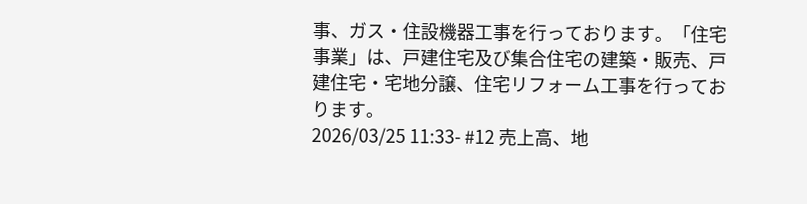事、ガス・住設機器工事を行っております。「住宅事業」は、戸建住宅及び集合住宅の建築・販売、戸建住宅・宅地分譲、住宅リフォーム工事を行っております。
2026/03/25 11:33- #12 売上高、地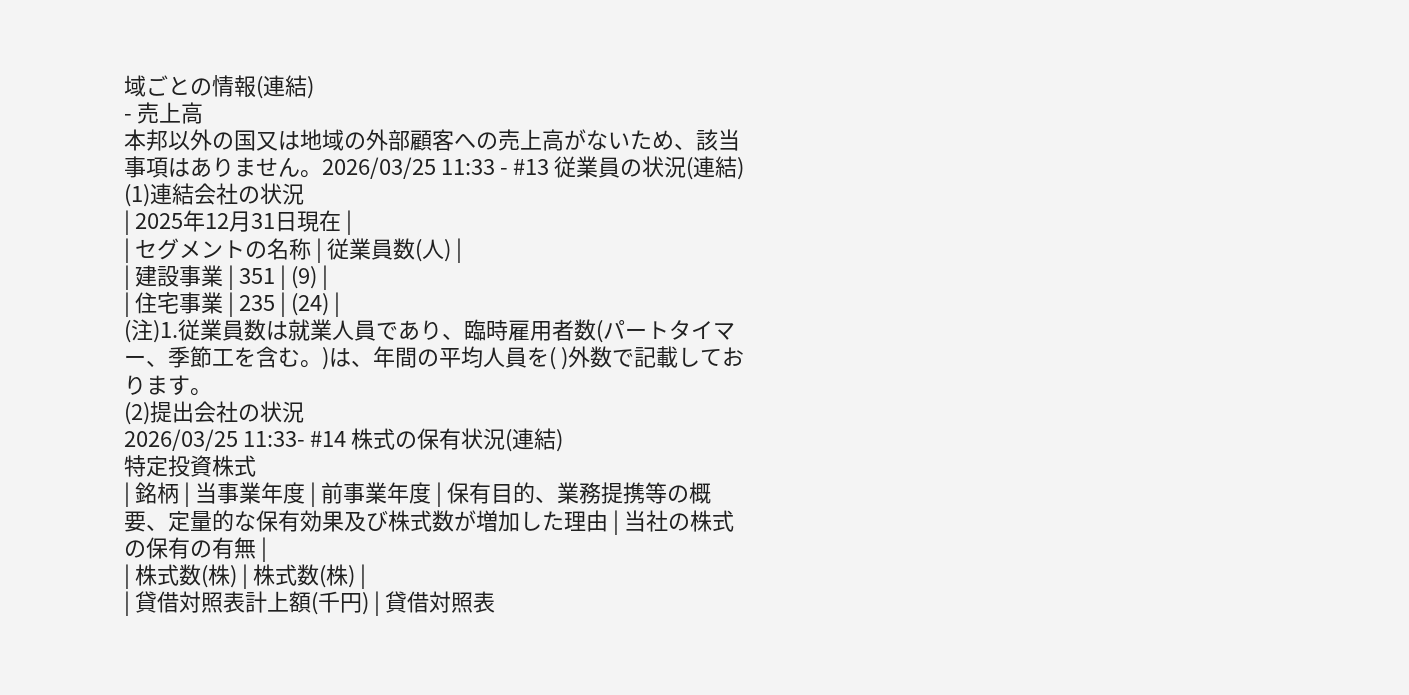域ごとの情報(連結)
- 売上高
本邦以外の国又は地域の外部顧客への売上高がないため、該当事項はありません。2026/03/25 11:33 - #13 従業員の状況(連結)
(1)連結会社の状況
| 2025年12月31日現在 |
| セグメントの名称 | 従業員数(人) |
| 建設事業 | 351 | (9) |
| 住宅事業 | 235 | (24) |
(注)1.従業員数は就業人員であり、臨時雇用者数(パートタイマー、季節工を含む。)は、年間の平均人員を( )外数で記載しております。
(2)提出会社の状況
2026/03/25 11:33- #14 株式の保有状況(連結)
特定投資株式
| 銘柄 | 当事業年度 | 前事業年度 | 保有目的、業務提携等の概要、定量的な保有効果及び株式数が増加した理由 | 当社の株式の保有の有無 |
| 株式数(株) | 株式数(株) |
| 貸借対照表計上額(千円) | 貸借対照表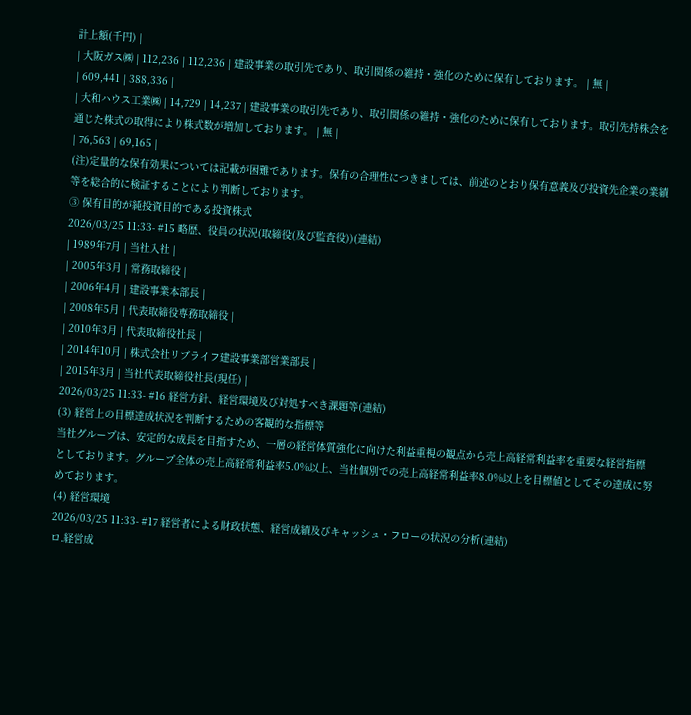計上額(千円) |
| 大阪ガス㈱ | 112,236 | 112,236 | 建設事業の取引先であり、取引関係の維持・強化のために保有しております。 | 無 |
| 609,441 | 388,336 |
| 大和ハウス工業㈱ | 14,729 | 14,237 | 建設事業の取引先であり、取引関係の維持・強化のために保有しております。取引先持株会を通じた株式の取得により株式数が増加しております。 | 無 |
| 76,563 | 69,165 |
(注)定量的な保有効果については記載が困難であります。保有の合理性につきましては、前述のとおり保有意義及び投資先企業の業績等を総合的に検証することにより判断しております。
③ 保有目的が純投資目的である投資株式
2026/03/25 11:33- #15 略歴、役員の状況(取締役(及び監査役))(連結)
| 1989年7月 | 当社入社 |
| 2005年3月 | 常務取締役 |
| 2006年4月 | 建設事業本部長 |
| 2008年5月 | 代表取締役専務取締役 |
| 2010年3月 | 代表取締役社長 |
| 2014年10月 | 株式会社リブライフ建設事業部営業部長 |
| 2015年3月 | 当社代表取締役社長(現任) |
2026/03/25 11:33- #16 経営方針、経営環境及び対処すべき課題等(連結)
(3) 経営上の目標達成状況を判断するための客観的な指標等
当社グループは、安定的な成長を目指すため、一層の経営体質強化に向けた利益重視の観点から売上高経常利益率を重要な経営指標としております。グループ全体の売上高経常利益率5.0%以上、当社個別での売上高経常利益率8.0%以上を目標値としてその達成に努めております。
(4) 経営環境
2026/03/25 11:33- #17 経営者による財政状態、経営成績及びキャッシュ・フローの状況の分析(連結)
ロ.経営成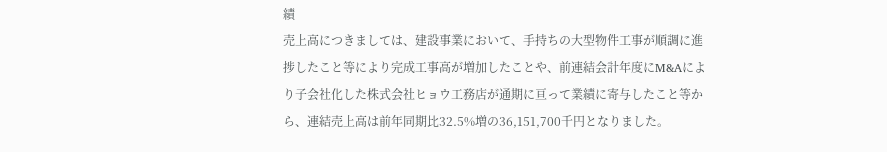績
売上高につきましては、建設事業において、手持ちの大型物件工事が順調に進捗したこと等により完成工事高が増加したことや、前連結会計年度にM&Aにより子会社化した株式会社ヒョウ工務店が通期に亘って業績に寄与したこと等から、連結売上高は前年同期比32.5%増の36,151,700千円となりました。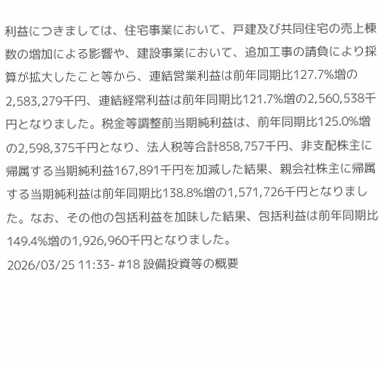利益につきましては、住宅事業において、戸建及び共同住宅の売上棟数の増加による影響や、建設事業において、追加工事の請負により採算が拡大したこと等から、連結営業利益は前年同期比127.7%増の2,583,279千円、連結経常利益は前年同期比121.7%増の2,560,538千円となりました。税金等調整前当期純利益は、前年同期比125.0%増の2,598,375千円となり、法人税等合計858,757千円、非支配株主に帰属する当期純利益167,891千円を加減した結果、親会社株主に帰属する当期純利益は前年同期比138.8%増の1,571,726千円となりました。なお、その他の包括利益を加味した結果、包括利益は前年同期比149.4%増の1,926,960千円となりました。
2026/03/25 11:33- #18 設備投資等の概要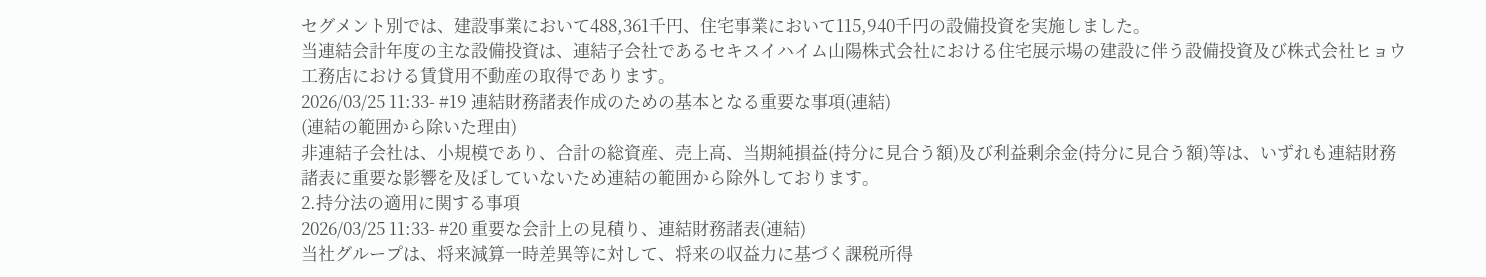セグメント別では、建設事業において488,361千円、住宅事業において115,940千円の設備投資を実施しました。
当連結会計年度の主な設備投資は、連結子会社であるセキスイハイム山陽株式会社における住宅展示場の建設に伴う設備投資及び株式会社ヒョウ工務店における賃貸用不動産の取得であります。
2026/03/25 11:33- #19 連結財務諸表作成のための基本となる重要な事項(連結)
(連結の範囲から除いた理由)
非連結子会社は、小規模であり、合計の総資産、売上高、当期純損益(持分に見合う額)及び利益剰余金(持分に見合う額)等は、いずれも連結財務諸表に重要な影響を及ぼしていないため連結の範囲から除外しております。
2.持分法の適用に関する事項
2026/03/25 11:33- #20 重要な会計上の見積り、連結財務諸表(連結)
当社グループは、将来減算一時差異等に対して、将来の収益力に基づく課税所得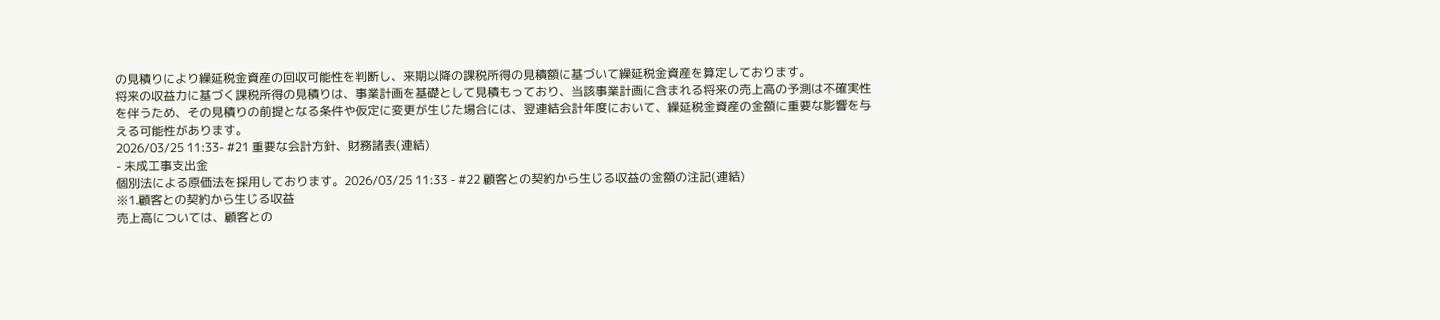の見積りにより繰延税金資産の回収可能性を判断し、来期以降の課税所得の見積額に基づいて繰延税金資産を算定しております。
将来の収益力に基づく課税所得の見積りは、事業計画を基礎として見積もっており、当該事業計画に含まれる将来の売上高の予測は不確実性を伴うため、その見積りの前提となる条件や仮定に変更が生じた場合には、翌連結会計年度において、繰延税金資産の金額に重要な影響を与える可能性があります。
2026/03/25 11:33- #21 重要な会計方針、財務諸表(連結)
- 未成工事支出金
個別法による原価法を採用しております。2026/03/25 11:33 - #22 顧客との契約から生じる収益の金額の注記(連結)
※1.顧客との契約から生じる収益
売上高については、顧客との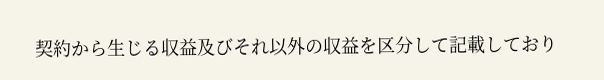契約から生じる収益及びそれ以外の収益を区分して記載しており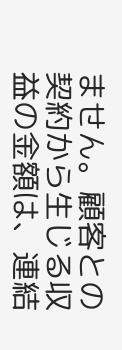ません。顧客との契約から生じる収益の金額は、連結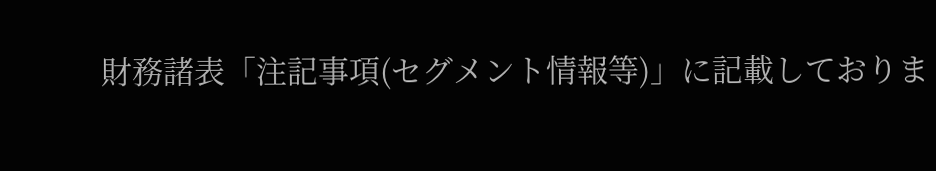財務諸表「注記事項(セグメント情報等)」に記載しておりま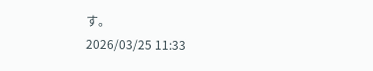す。
2026/03/25 11:33